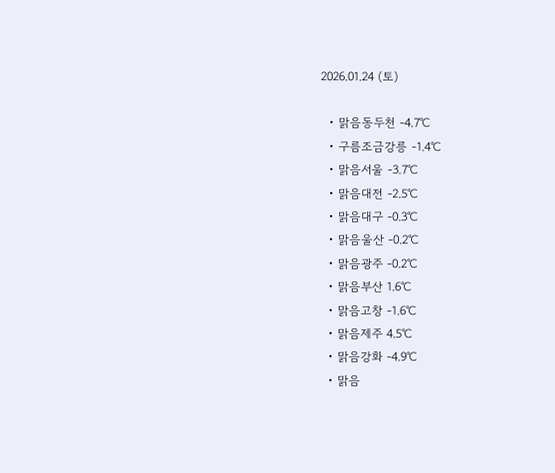2026.01.24 (토)

  • 맑음동두천 -4.7℃
  • 구름조금강릉 -1.4℃
  • 맑음서울 -3.7℃
  • 맑음대전 -2.5℃
  • 맑음대구 -0.3℃
  • 맑음울산 -0.2℃
  • 맑음광주 -0.2℃
  • 맑음부산 1.6℃
  • 맑음고창 -1.6℃
  • 맑음제주 4.5℃
  • 맑음강화 -4.9℃
  • 맑음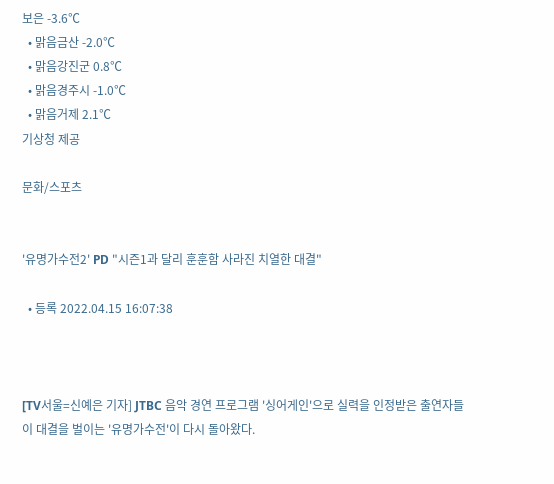보은 -3.6℃
  • 맑음금산 -2.0℃
  • 맑음강진군 0.8℃
  • 맑음경주시 -1.0℃
  • 맑음거제 2.1℃
기상청 제공

문화/스포츠


'유명가수전2' PD "시즌1과 달리 훈훈함 사라진 치열한 대결"

  • 등록 2022.04.15 16:07:38



[TV서울=신예은 기자] JTBC 음악 경연 프로그램 '싱어게인'으로 실력을 인정받은 출연자들이 대결을 벌이는 '유명가수전'이 다시 돌아왔다.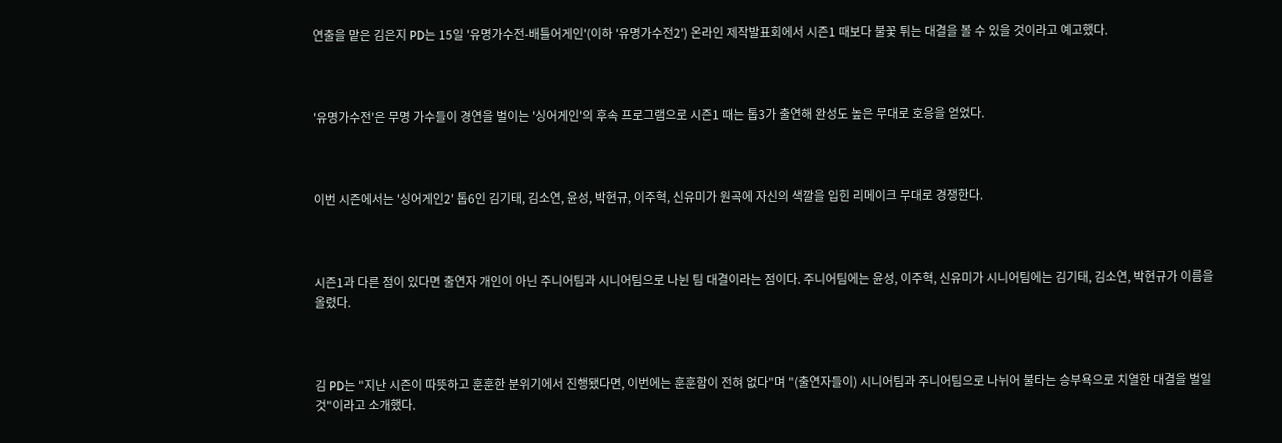연출을 맡은 김은지 PD는 15일 '유명가수전-배틀어게인'(이하 '유명가수전2') 온라인 제작발표회에서 시즌1 때보다 불꽃 튀는 대결을 볼 수 있을 것이라고 예고했다.



'유명가수전'은 무명 가수들이 경연을 벌이는 '싱어게인'의 후속 프로그램으로 시즌1 때는 톱3가 출연해 완성도 높은 무대로 호응을 얻었다.



이번 시즌에서는 '싱어게인2' 톱6인 김기태, 김소연, 윤성, 박현규, 이주혁, 신유미가 원곡에 자신의 색깔을 입힌 리메이크 무대로 경쟁한다.



시즌1과 다른 점이 있다면 출연자 개인이 아닌 주니어팀과 시니어팀으로 나뉜 팀 대결이라는 점이다. 주니어팀에는 윤성, 이주혁, 신유미가 시니어팀에는 김기태, 김소연, 박현규가 이름을 올렸다.



김 PD는 "지난 시즌이 따뜻하고 훈훈한 분위기에서 진행됐다면, 이번에는 훈훈함이 전혀 없다"며 "(출연자들이) 시니어팀과 주니어팀으로 나뉘어 불타는 승부욕으로 치열한 대결을 벌일 것"이라고 소개했다.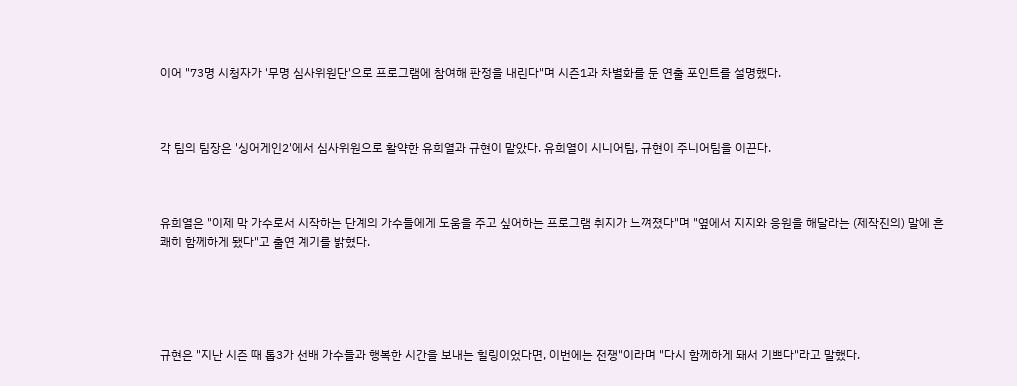이어 "73명 시청자가 '무명 심사위원단'으로 프로그램에 참여해 판정을 내린다"며 시즌1과 차별화를 둔 연출 포인트를 설명했다.



각 팀의 팀장은 '싱어게인2'에서 심사위원으로 활약한 유희열과 규현이 맡았다. 유희열이 시니어팀, 규현이 주니어팀을 이끈다.



유희열은 "이제 막 가수로서 시작하는 단계의 가수들에게 도움을 주고 싶어하는 프로그램 취지가 느껴졌다"며 "옆에서 지지와 응원을 해달라는 (제작진의) 말에 흔쾌히 함께하게 됐다"고 출연 계기를 밝혔다.





규현은 "지난 시즌 때 톱3가 선배 가수들과 행복한 시간을 보내는 힐링이었다면, 이번에는 전쟁"이라며 "다시 함께하게 돼서 기쁘다"라고 말했다.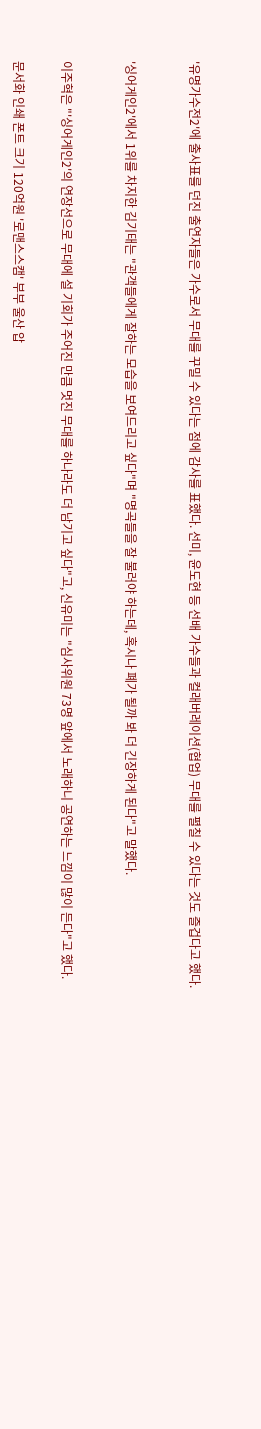'유명가수전2'에 출사표를 던진 출연자들은 가수로서 무대를 꾸밀 수 있다는 점에 감사를 표했다. 선미, 윤도현 등 선배 가수들과 컬래버레이션(협업) 무대를 펼칠 수 있다는 것도 즐겁다고 했다.



'싱어게인2'에서 1위를 차지한 김기태는 "관객들에게 잘하는 모습을 보여드리고 싶다"며 "명곡들을 잘 불러야 하는데, 혹시나 폐가 될까 봐 더 긴장하게 된다"고 말했다.



이주혁은 "'싱어게인2'의 연장선으로 무대에 설 기회가 주어진 만큼 멋진 무대를 하나라도 더 남기고 싶다"고, 신유미는 "심사위원 73명 앞에서 노래하니 공연하는 느낌이 많이 든다"고 했다.


문서화 인쇄 폰트 크기 120억원 '로맨스스캠' 부부 울산 압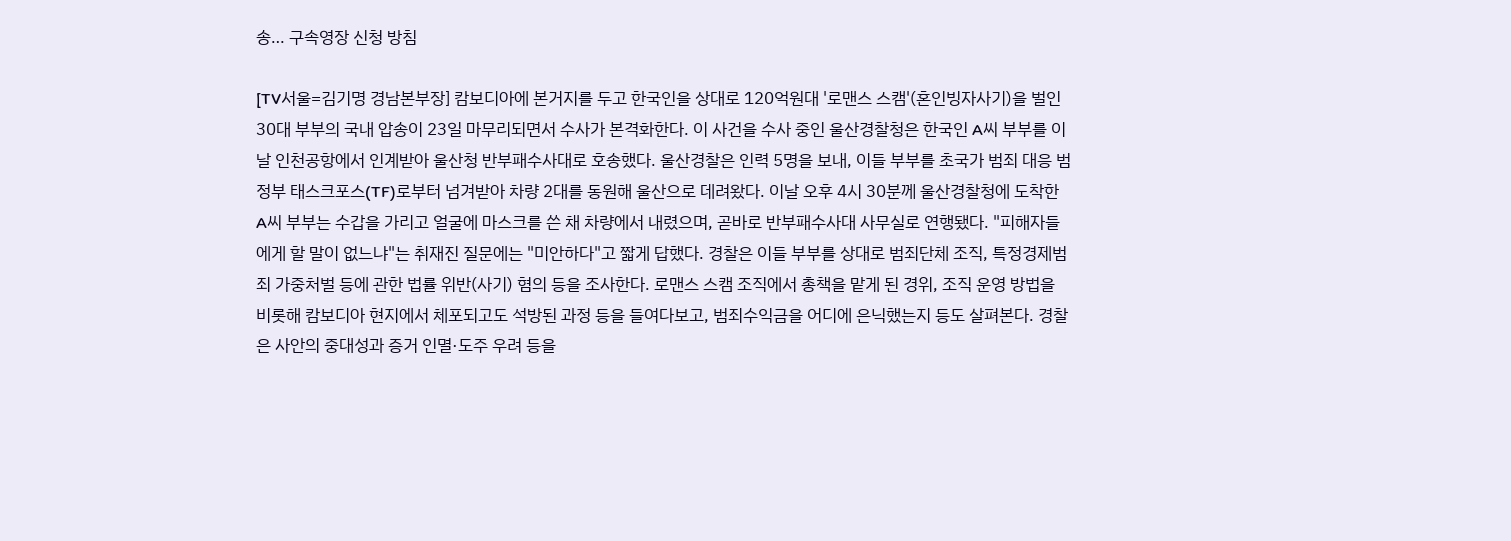송… 구속영장 신청 방침

[TV서울=김기명 경남본부장] 캄보디아에 본거지를 두고 한국인을 상대로 120억원대 '로맨스 스캠'(혼인빙자사기)을 벌인 30대 부부의 국내 압송이 23일 마무리되면서 수사가 본격화한다. 이 사건을 수사 중인 울산경찰청은 한국인 A씨 부부를 이날 인천공항에서 인계받아 울산청 반부패수사대로 호송했다. 울산경찰은 인력 5명을 보내, 이들 부부를 초국가 범죄 대응 범정부 태스크포스(TF)로부터 넘겨받아 차량 2대를 동원해 울산으로 데려왔다. 이날 오후 4시 30분께 울산경찰청에 도착한 A씨 부부는 수갑을 가리고 얼굴에 마스크를 쓴 채 차량에서 내렸으며, 곧바로 반부패수사대 사무실로 연행됐다. "피해자들에게 할 말이 없느냐"는 취재진 질문에는 "미안하다"고 짧게 답했다. 경찰은 이들 부부를 상대로 범죄단체 조직, 특정경제범죄 가중처벌 등에 관한 법률 위반(사기) 혐의 등을 조사한다. 로맨스 스캠 조직에서 총책을 맡게 된 경위, 조직 운영 방법을 비롯해 캄보디아 현지에서 체포되고도 석방된 과정 등을 들여다보고, 범죄수익금을 어디에 은닉했는지 등도 살펴본다. 경찰은 사안의 중대성과 증거 인멸·도주 우려 등을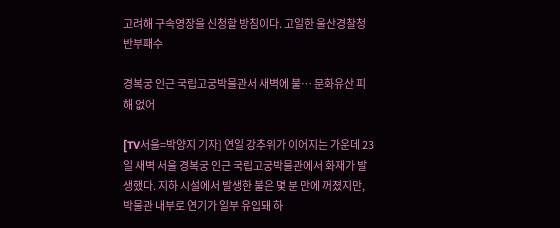고려해 구속영장을 신청할 방침이다. 고일한 울산경찰청 반부패수

경복궁 인근 국립고궁박물관서 새벽에 불… 문화유산 피해 없어

[TV서울=박양지 기자] 연일 강추위가 이어지는 가운데 23일 새벽 서울 경복궁 인근 국립고궁박물관에서 화재가 발생했다. 지하 시설에서 발생한 불은 몇 분 만에 꺼졌지만, 박물관 내부로 연기가 일부 유입돼 하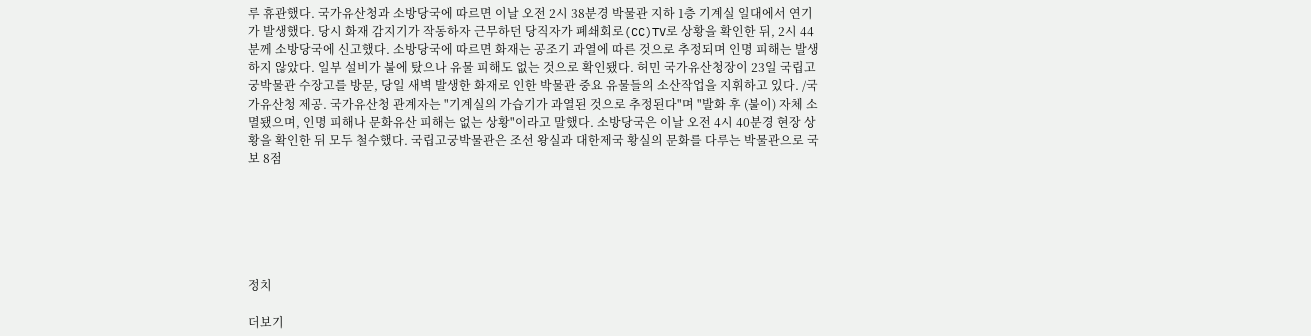루 휴관했다. 국가유산청과 소방당국에 따르면 이날 오전 2시 38분경 박물관 지하 1층 기계실 일대에서 연기가 발생했다. 당시 화재 감지기가 작동하자 근무하던 당직자가 폐쇄회로(CC)TV로 상황을 확인한 뒤, 2시 44분께 소방당국에 신고했다. 소방당국에 따르면 화재는 공조기 과열에 따른 것으로 추정되며 인명 피해는 발생하지 않았다. 일부 설비가 불에 탔으나 유물 피해도 없는 것으로 확인됐다. 허민 국가유산청장이 23일 국립고궁박물관 수장고를 방문, 당일 새벽 발생한 화재로 인한 박물관 중요 유물들의 소산작업을 지휘하고 있다. /국가유산청 제공. 국가유산청 관계자는 "기계실의 가습기가 과열된 것으로 추정된다"며 "발화 후 (불이) 자체 소멸됐으며, 인명 피해나 문화유산 피해는 없는 상황"이라고 말했다. 소방당국은 이날 오전 4시 40분경 현장 상황을 확인한 뒤 모두 철수했다. 국립고궁박물관은 조선 왕실과 대한제국 황실의 문화를 다루는 박물관으로 국보 8점






정치

더보기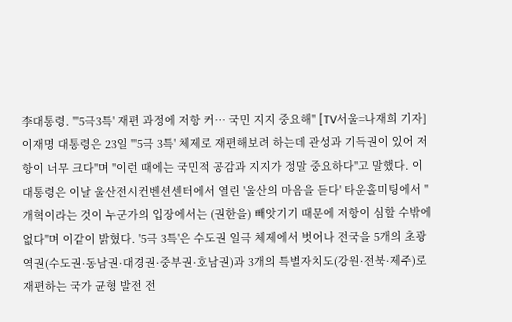李대통령. "'5극3특' 재편 과정에 저항 커… 국민 지지 중요해" [TV서울=나재희 기자] 이재명 대통령은 23일 "'5극 3특' 체제로 재편해보려 하는데 관성과 기득권이 있어 저항이 너무 크다"며 "이런 때에는 국민적 공감과 지지가 정말 중요하다"고 말했다. 이 대통령은 이날 울산전시컨벤션센터에서 열린 '울산의 마음을 듣다' 타운홀미팅에서 "개혁이라는 것이 누군가의 입장에서는 (권한을) 빼앗기기 때문에 저항이 심할 수밖에 없다"며 이같이 밝혔다. '5극 3특'은 수도권 일극 체제에서 벗어나 전국을 5개의 초광역권(수도권·동남권·대경권·중부권·호남권)과 3개의 특별자치도(강원·전북·제주)로 재편하는 국가 균형 발전 전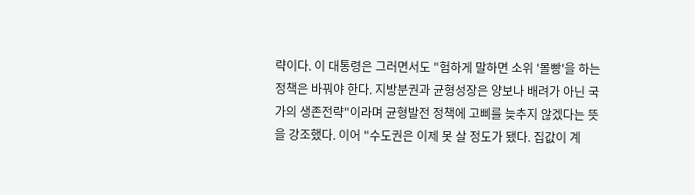략이다. 이 대통령은 그러면서도 "험하게 말하면 소위 '몰빵'을 하는 정책은 바꿔야 한다. 지방분권과 균형성장은 양보나 배려가 아닌 국가의 생존전략"이라며 균형발전 정책에 고삐를 늦추지 않겠다는 뜻을 강조했다. 이어 "수도권은 이제 못 살 정도가 됐다. 집값이 계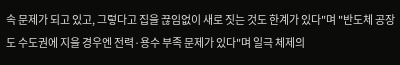속 문제가 되고 있고, 그렇다고 집을 끊임없이 새로 짓는 것도 한계가 있다"며 "반도체 공장도 수도권에 지을 경우엔 전력·용수 부족 문제가 있다"며 일극 체제의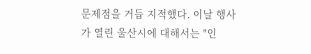문제점을 거듭 지적했다. 이날 행사가 열린 울산시에 대해서는 "인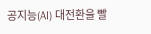공지능(AI) 대전환을 빨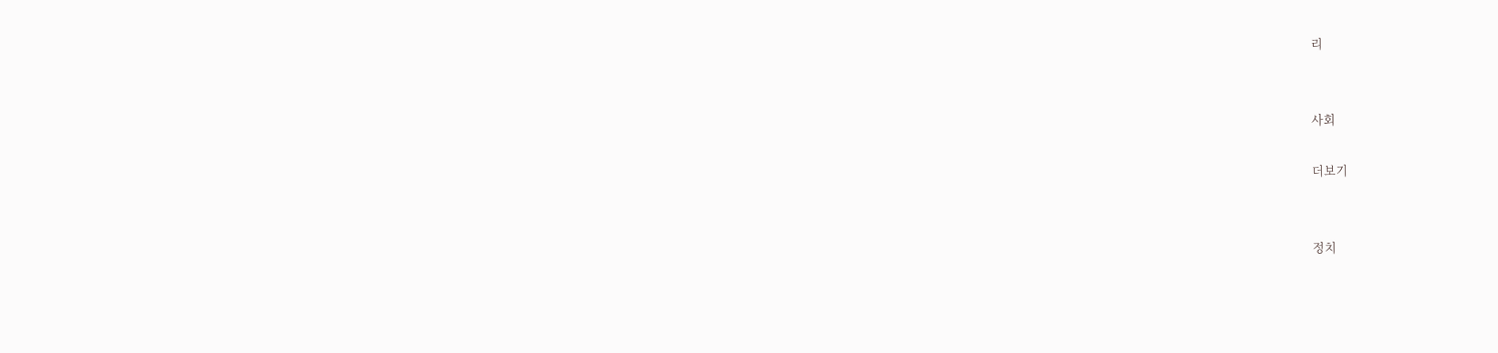리


사회

더보기


정치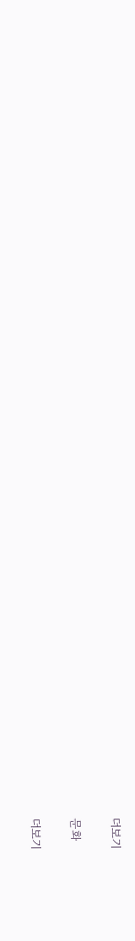더보기

문화

더보기